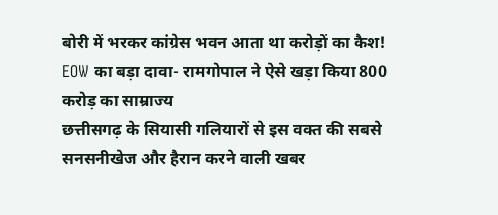बोरी में भरकर कांग्रेस भवन आता था करोड़ों का कैश! EOW का बड़ा दावा- रामगोपाल ने ऐसे खड़ा किया 800 करोड़ का साम्राज्य
छत्तीसगढ़ के सियासी गलियारों से इस वक्त की सबसे सनसनीखेज और हैरान करने वाली खबर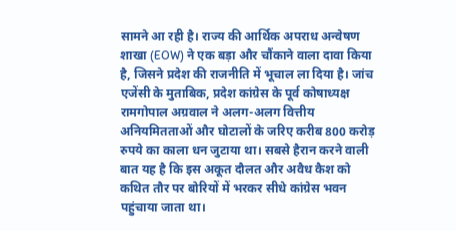सामने आ रही है। राज्य की आर्थिक अपराध अन्वेषण शाखा (EOW) ने एक बड़ा और चौंकाने वाला दावा किया है, जिसने प्रदेश की राजनीति में भूचाल ला दिया है। जांच एजेंसी के मुताबिक, प्रदेश कांग्रेस के पूर्व कोषाध्यक्ष रामगोपाल अग्रवाल ने अलग-अलग वित्तीय अनियमितताओं और घोटालों के जरिए करीब 800 करोड़ रुपये का काला धन जुटाया था। सबसे हैरान करने वाली बात यह है कि इस अकूत दौलत और अवैध कैश को कथित तौर पर बोरियों में भरकर सीधे कांग्रेस भवन पहुंचाया जाता था।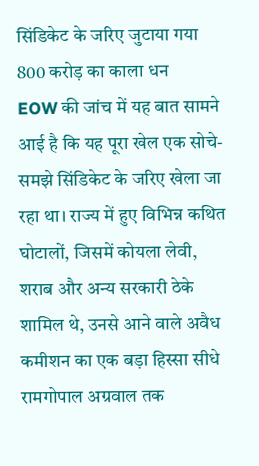सिंडिकेट के जरिए जुटाया गया 800 करोड़ का काला धन
EOW की जांच में यह बात सामने आई है कि यह पूरा खेल एक सोचे-समझे सिंडिकेट के जरिए खेला जा रहा था। राज्य में हुए विभिन्न कथित घोटालों, जिसमें कोयला लेवी, शराब और अन्य सरकारी ठेके शामिल थे, उनसे आने वाले अवैध कमीशन का एक बड़ा हिस्सा सीधे रामगोपाल अग्रवाल तक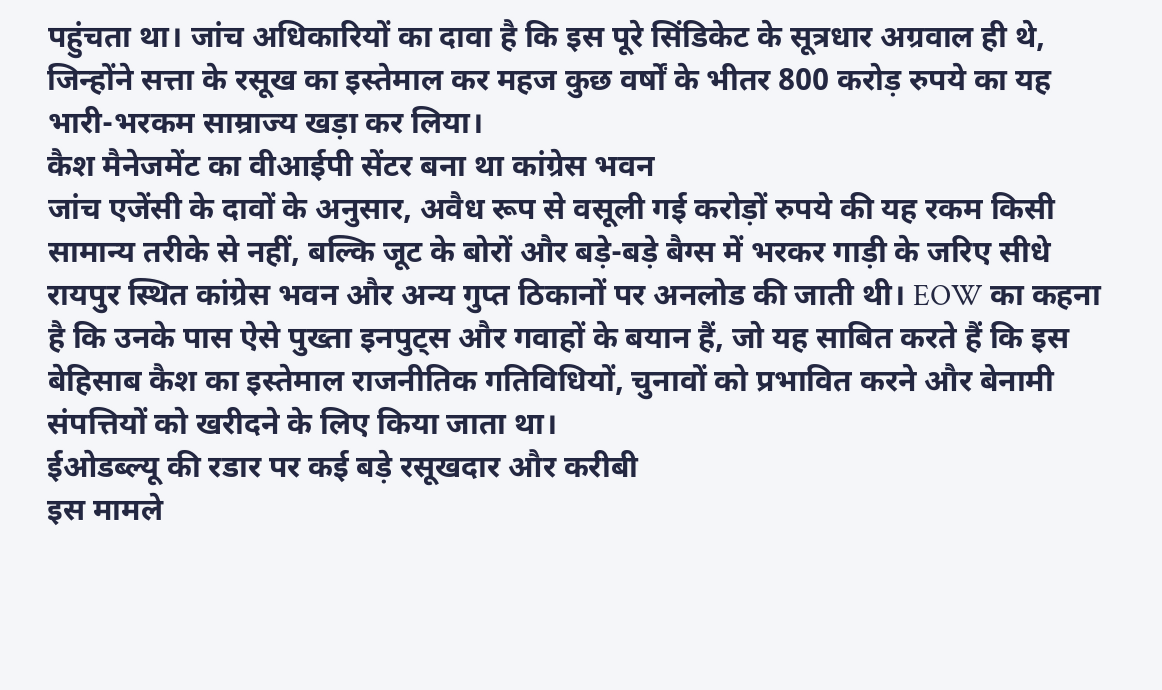पहुंचता था। जांच अधिकारियों का दावा है कि इस पूरे सिंडिकेट के सूत्रधार अग्रवाल ही थे, जिन्होंने सत्ता के रसूख का इस्तेमाल कर महज कुछ वर्षों के भीतर 800 करोड़ रुपये का यह भारी-भरकम साम्राज्य खड़ा कर लिया।
कैश मैनेजमेंट का वीआईपी सेंटर बना था कांग्रेस भवन
जांच एजेंसी के दावों के अनुसार, अवैध रूप से वसूली गई करोड़ों रुपये की यह रकम किसी सामान्य तरीके से नहीं, बल्कि जूट के बोरों और बड़े-बड़े बैग्स में भरकर गाड़ी के जरिए सीधे रायपुर स्थित कांग्रेस भवन और अन्य गुप्त ठिकानों पर अनलोड की जाती थी। EOW का कहना है कि उनके पास ऐसे पुख्ता इनपुट्स और गवाहों के बयान हैं, जो यह साबित करते हैं कि इस बेहिसाब कैश का इस्तेमाल राजनीतिक गतिविधियों, चुनावों को प्रभावित करने और बेनामी संपत्तियों को खरीदने के लिए किया जाता था।
ईओडब्ल्यू की रडार पर कई बड़े रसूखदार और करीबी
इस मामले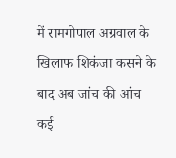में रामगोपाल अग्रवाल के खिलाफ शिकंजा कसने के बाद अब जांच की आंच कई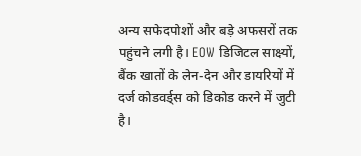अन्य सफेदपोशों और बड़े अफसरों तक पहुंचने लगी है। EOW डिजिटल साक्ष्यों, बैंक खातों के लेन-देन और डायरियों में दर्ज कोडवर्ड्स को डिकोड करने में जुटी है।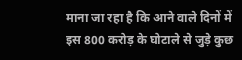माना जा रहा है कि आने वाले दिनों में इस 800 करोड़ के घोटाले से जुड़े कुछ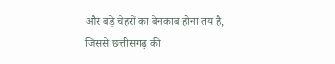और बड़े चेहरों का बेनकाब होना तय है, जिससे छत्तीसगढ़ की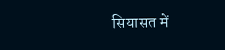सियासत में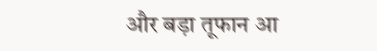और बड़ा तूफान आ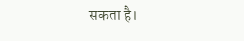सकता है।